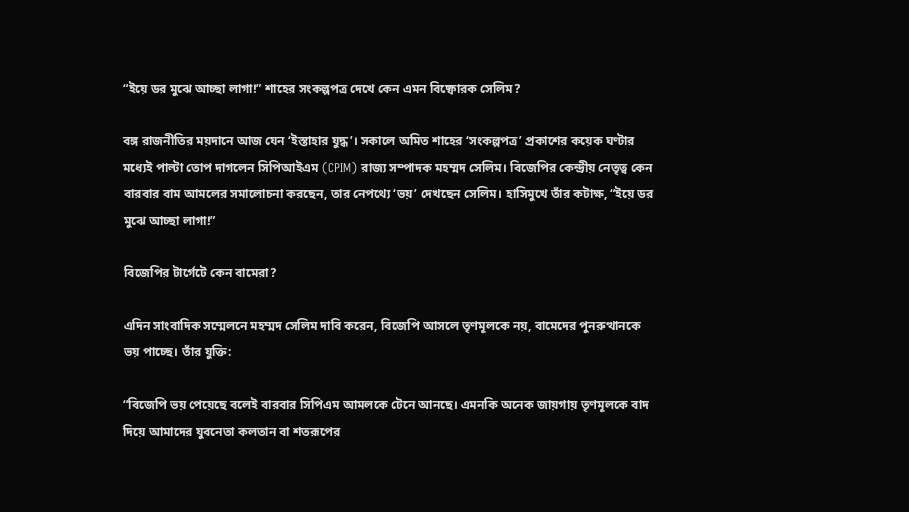“ইয়ে ডর মুঝে আচ্ছা লাগা!” শাহের সংকল্পপত্র দেখে কেন এমন বিষ্ফোরক সেলিম?

বঙ্গ রাজনীতির ময়দানে আজ যেন ‘ইস্তাহার যুদ্ধ’। সকালে অমিত শাহের ‘সংকল্পপত্র’ প্রকাশের কয়েক ঘণ্টার মধ্যেই পাল্টা তোপ দাগলেন সিপিআইএম (CPIM) রাজ্য সম্পাদক মহম্মদ সেলিম। বিজেপির কেন্দ্রীয় নেতৃত্ব কেন বারবার বাম আমলের সমালোচনা করছেন, তার নেপথ্যে ‘ভয়’ দেখছেন সেলিম। হাসিমুখে তাঁর কটাক্ষ, “ইয়ে ডর মুঝে আচ্ছা লাগা!”

বিজেপির টার্গেটে কেন বামেরা?

এদিন সাংবাদিক সম্মেলনে মহম্মদ সেলিম দাবি করেন, বিজেপি আসলে তৃণমূলকে নয়, বামেদের পুনরুত্থানকে ভয় পাচ্ছে। তাঁর যুক্তি:

“বিজেপি ভয় পেয়েছে বলেই বারবার সিপিএম আমলকে টেনে আনছে। এমনকি অনেক জায়গায় তৃণমূলকে বাদ দিয়ে আমাদের যুবনেতা কলতান বা শতরূপের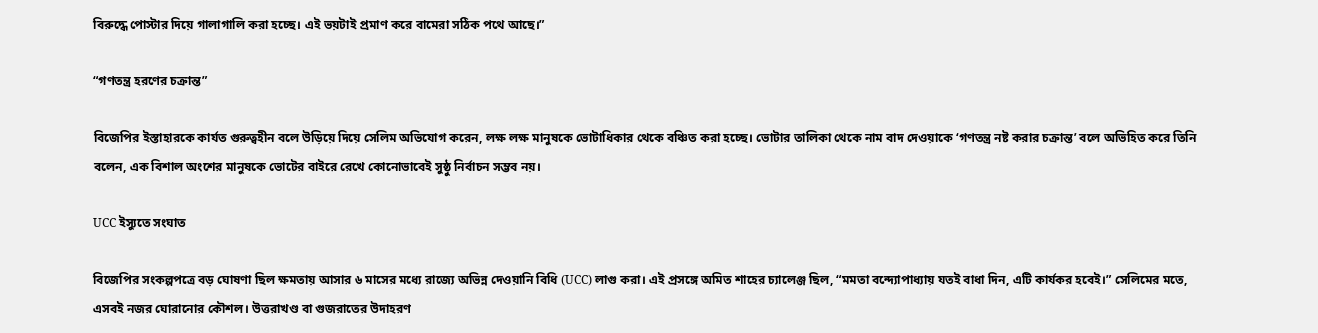বিরুদ্ধে পোস্টার দিয়ে গালাগালি করা হচ্ছে। এই ভয়টাই প্রমাণ করে বামেরা সঠিক পথে আছে।”

“গণতন্ত্র হরণের চক্রান্ত”

বিজেপির ইস্তাহারকে কার্যত গুরুত্বহীন বলে উড়িয়ে দিয়ে সেলিম অভিযোগ করেন, লক্ষ লক্ষ মানুষকে ভোটাধিকার থেকে বঞ্চিত করা হচ্ছে। ভোটার তালিকা থেকে নাম বাদ দেওয়াকে ‘গণতন্ত্র নষ্ট করার চক্রান্ত’ বলে অভিহিত করে তিনি বলেন, এক বিশাল অংশের মানুষকে ভোটের বাইরে রেখে কোনোভাবেই সুষ্ঠু নির্বাচন সম্ভব নয়।

UCC ইস্যুতে সংঘাত

বিজেপির সংকল্পপত্রে বড় ঘোষণা ছিল ক্ষমতায় আসার ৬ মাসের মধ্যে রাজ্যে অভিন্ন দেওয়ানি বিধি (UCC) লাগু করা। এই প্রসঙ্গে অমিত শাহের চ্যালেঞ্জ ছিল, “মমতা বন্দ্যোপাধ্যায় যতই বাধা দিন, এটি কার্যকর হবেই।” সেলিমের মতে, এসবই নজর ঘোরানোর কৌশল। উত্তরাখণ্ড বা গুজরাতের উদাহরণ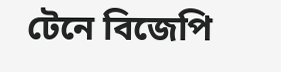টেনে বিজেপি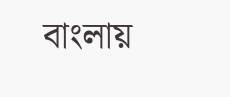বাংলায়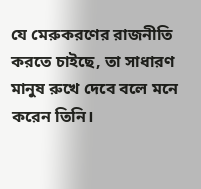যে মেরুকরণের রাজনীতি করতে চাইছে, তা সাধারণ মানুষ রুখে দেবে বলে মনে করেন তিনি।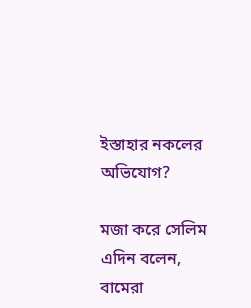ইস্তাহার নকলের অভিযোগ?

মজা করে সেলিম এদিন বলেন, বামেরা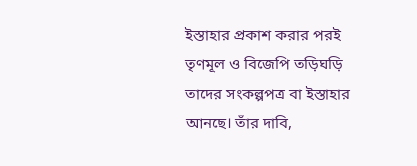ইস্তাহার প্রকাশ করার পরই তৃণমূল ও বিজেপি তড়িঘড়ি তাদের সংকল্পপত্র বা ইস্তাহার আনছে। তাঁর দাবি,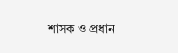শাসক ও প্রধান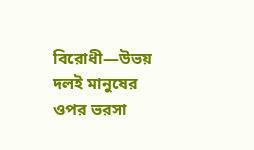বিরোধী—উভয় দলই মানুষের ওপর ভরসা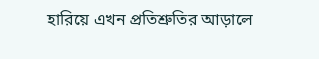হারিয়ে এখন প্রতিশ্রুতির আড়ালে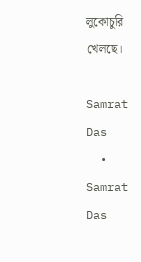লুকোচুরি খেলছে।

Samrat Das
  • Samrat Das